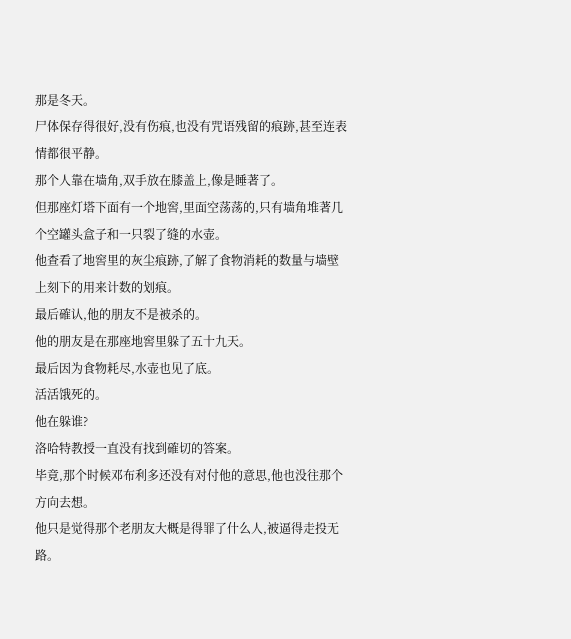那是冬天。
尸体保存得很好,没有伤痕,也没有咒语残留的痕跡,甚至连表情都很平静。
那个人靠在墙角,双手放在膝盖上,像是睡著了。
但那座灯塔下面有一个地窖,里面空荡荡的,只有墙角堆著几个空罐头盒子和一只裂了缝的水壶。
他查看了地窖里的灰尘痕跡,了解了食物消耗的数量与墙壁上刻下的用来计数的划痕。
最后確认,他的朋友不是被杀的。
他的朋友是在那座地窖里躲了五十九天。
最后因为食物耗尽,水壶也见了底。
活活饿死的。
他在躲谁?
洛哈特教授一直没有找到確切的答案。
毕竟,那个时候邓布利多还没有对付他的意思,他也没往那个方向去想。
他只是觉得那个老朋友大概是得罪了什么人,被逼得走投无路。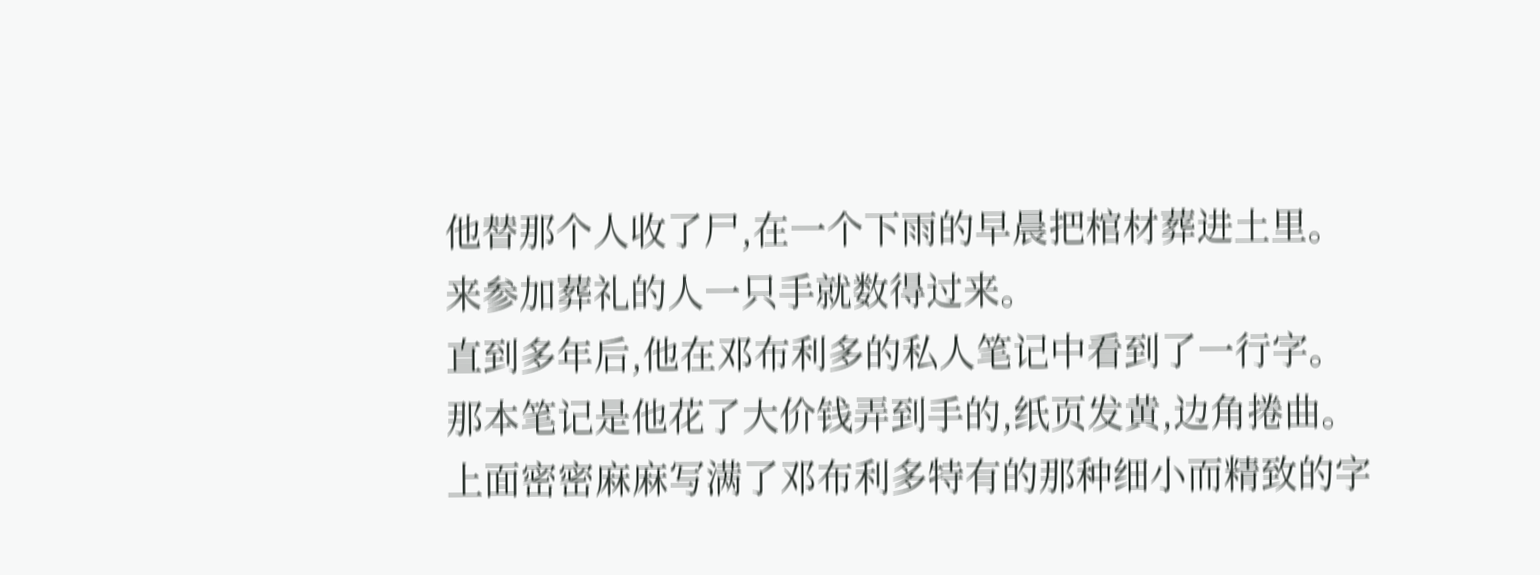他替那个人收了尸,在一个下雨的早晨把棺材葬进土里。
来参加葬礼的人一只手就数得过来。
直到多年后,他在邓布利多的私人笔记中看到了一行字。
那本笔记是他花了大价钱弄到手的,纸页发黄,边角捲曲。
上面密密麻麻写满了邓布利多特有的那种细小而精致的字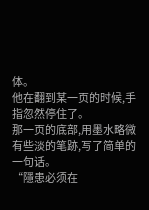体。
他在翻到某一页的时候,手指忽然停住了。
那一页的底部,用墨水略微有些淡的笔跡,写了简单的一句话。
“隱患必须在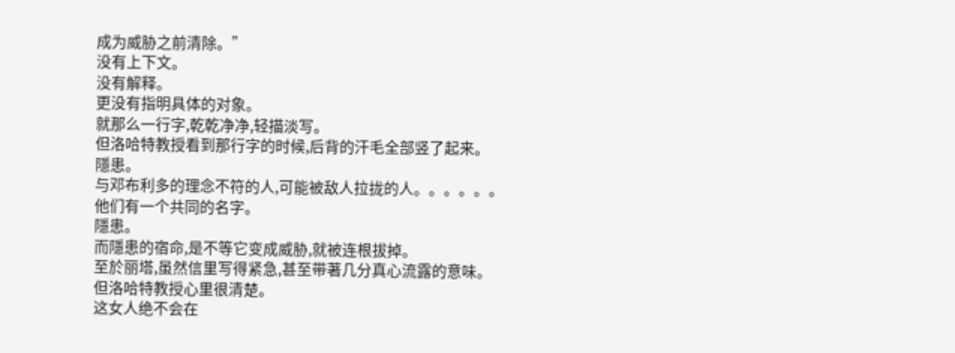成为威胁之前清除。”
没有上下文。
没有解释。
更没有指明具体的对象。
就那么一行字,乾乾净净,轻描淡写。
但洛哈特教授看到那行字的时候,后背的汗毛全部竖了起来。
隱患。
与邓布利多的理念不符的人,可能被敌人拉拢的人。。。。。。
他们有一个共同的名字。
隱患。
而隱患的宿命,是不等它变成威胁,就被连根拔掉。
至於丽塔,虽然信里写得紧急,甚至带著几分真心流露的意味。
但洛哈特教授心里很清楚。
这女人绝不会在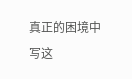真正的困境中写这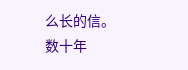么长的信。
数十年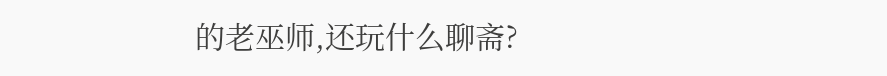的老巫师,还玩什么聊斋?